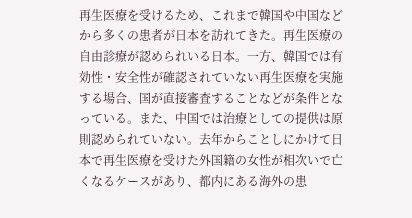再生医療を受けるため、これまで韓国や中国などから多くの患者が日本を訪れてきた。再生医療の自由診療が認められいる日本。一方、韓国では有効性・安全性が確認されていない再生医療を実施する場合、国が直接審査することなどが条件となっている。また、中国では治療としての提供は原則認められていない。去年からことしにかけて日本で再生医療を受けた外国籍の女性が相次いで亡くなるケースがあり、都内にある海外の患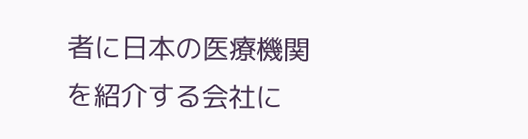者に日本の医療機関を紹介する会社に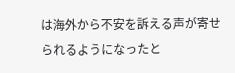は海外から不安を訴える声が寄せられるようになったと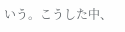いう。こうした中、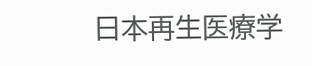日本再生医療学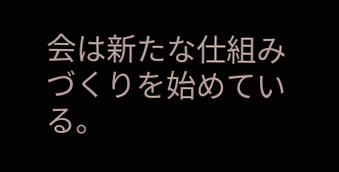会は新たな仕組みづくりを始めている。